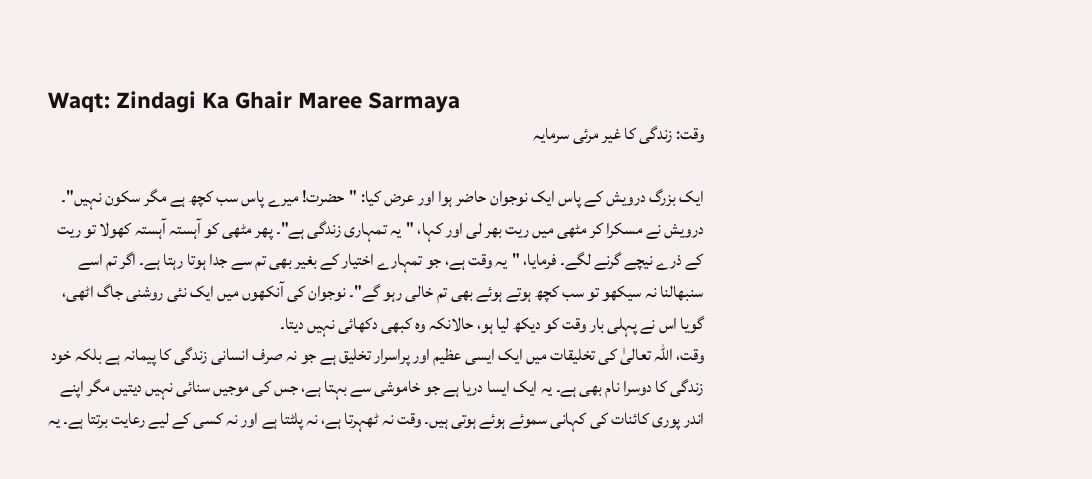Waqt: Zindagi Ka Ghair Maree Sarmaya
وقت: زندگی کا غیر مرئی سرمایہ

ایک بزرگ درویش کے پاس ایک نوجوان حاضر ہوا اور عرض کیا: "حضرت! میرے پاس سب کچھ ہے مگر سکون نہیں"۔ درویش نے مسکرا کر مٹھی میں ریت بھر لی اور کہا، "یہ تمہاری زندگی ہے"۔ پھر مٹھی کو آہستہ آہستہ کھولا تو ریت کے ذرے نیچے گرنے لگے۔ فرمایا، "یہ وقت ہے، جو تمہارے اختیار کے بغیر بھی تم سے جدا ہوتا رہتا ہے۔ اگر تم اسے سنبھالنا نہ سیکھو تو سب کچھ ہوتے ہوئے بھی تم خالی رہو گے"۔ نوجوان کی آنکھوں میں ایک نئی روشنی جاگ اٹھی، گویا اس نے پہلی بار وقت کو دیکھ لیا ہو، حالانکہ وہ کبھی دکھائی نہیں دیتا۔
وقت، اللہ تعالیٰ کی تخلیقات میں ایک ایسی عظیم اور پراسرار تخلیق ہے جو نہ صرف انسانی زندگی کا پیمانہ ہے بلکہ خود زندگی کا دوسرا نام بھی ہے۔ یہ ایک ایسا دریا ہے جو خاموشی سے بہتا ہے، جس کی موجیں سنائی نہیں دیتیں مگر اپنے اندر پوری کائنات کی کہانی سموئے ہوئے ہوتی ہیں۔ وقت نہ ٹھہرتا ہے، نہ پلٹتا ہے اور نہ کسی کے لیے رعایت برتتا ہے۔ یہ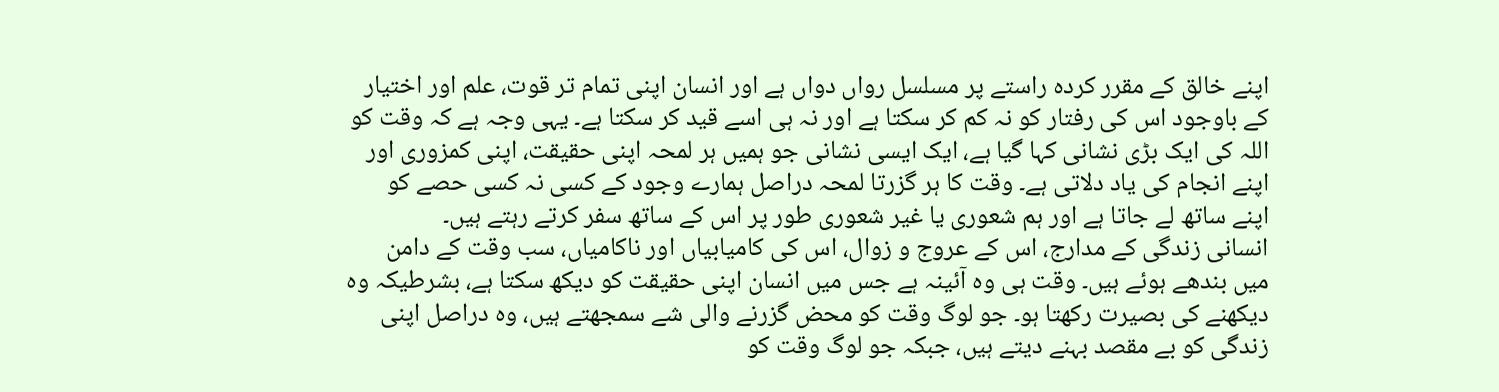اپنے خالق کے مقرر کردہ راستے پر مسلسل رواں دواں ہے اور انسان اپنی تمام تر قوت، علم اور اختیار کے باوجود اس کی رفتار کو نہ کم کر سکتا ہے اور نہ ہی اسے قید کر سکتا ہے۔ یہی وجہ ہے کہ وقت کو اللہ کی ایک بڑی نشانی کہا گیا ہے، ایک ایسی نشانی جو ہمیں ہر لمحہ اپنی حقیقت، اپنی کمزوری اور اپنے انجام کی یاد دلاتی ہے۔ وقت کا ہر گزرتا لمحہ دراصل ہمارے وجود کے کسی نہ کسی حصے کو اپنے ساتھ لے جاتا ہے اور ہم شعوری یا غیر شعوری طور پر اس کے ساتھ سفر کرتے رہتے ہیں۔
انسانی زندگی کے مدارج، اس کے عروج و زوال، اس کی کامیابیاں اور ناکامیاں، سب وقت کے دامن میں بندھے ہوئے ہیں۔ وقت ہی وہ آئینہ ہے جس میں انسان اپنی حقیقت کو دیکھ سکتا ہے، بشرطیکہ وہ دیکھنے کی بصیرت رکھتا ہو۔ جو لوگ وقت کو محض گزرنے والی شے سمجھتے ہیں، وہ دراصل اپنی زندگی کو بے مقصد بہنے دیتے ہیں، جبکہ جو لوگ وقت کو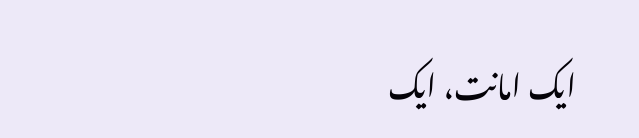ایک امانت، ایک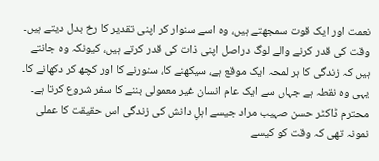نعمت اور ایک قوت سمجھتے ہیں، وہ اسے سنوار کر اپنی تقدیر کا رخ بدل دیتے ہیں۔ وقت کی قدر کرنے والے لوگ دراصل اپنی ذات کی قدر کرتے ہیں، کیونکہ وہ جانتے ہیں کہ زندگی کا ہر لمحہ ایک موقع ہے، سیکھنے کا، سنورنے کا اور کچھ کر دکھانے کا۔ یہی وہ نقطہ ہے جہاں سے ایک عام انسان غیر معمولی بننے کا سفر شروع کرتا ہے۔
محترم ڈاکٹر حسن صہیب مراد جیسے اہلِ دانش کی زندگی اس حقیقت کا عملی نمونہ تھی کہ وقت کو کیسے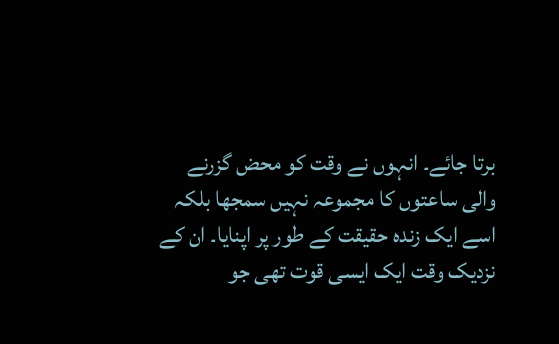برتا جائے۔ انہوں نے وقت کو محض گزرنے والی ساعتوں کا مجموعہ نہیں سمجھا بلکہ اسے ایک زندہ حقیقت کے طور پر اپنایا۔ ان کے نزدیک وقت ایک ایسی قوت تھی جو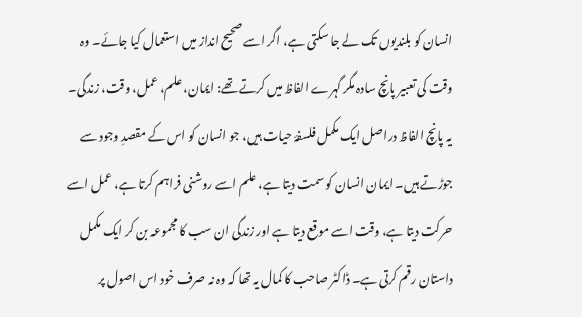انسان کو بلندیوں تک لے جا سکتی ہے، اگر اسے صحیح انداز میں استعمال کیا جائے۔ وہ وقت کی تعبیر پانچ سادہ مگر گہرے الفاظ میں کرتے تھے: ایمان، علم، عمل، وقت، زندگی۔ یہ پانچ الفاظ دراصل ایک مکمل فلسفۂ حیات ہیں، جو انسان کو اس کے مقصدِ وجود سے جوڑتے ہیں۔ ایمان انسان کو سمت دیتا ہے، علم اسے روشنی فراہم کرتا ہے، عمل اسے حرکت دیتا ہے، وقت اسے موقع دیتا ہے اور زندگی ان سب کا مجموعہ بن کر ایک مکمل داستان رقم کرتی ہے۔ ڈاکٹر صاحب کا کمال یہ تھا کہ وہ نہ صرف خود اس اصول پر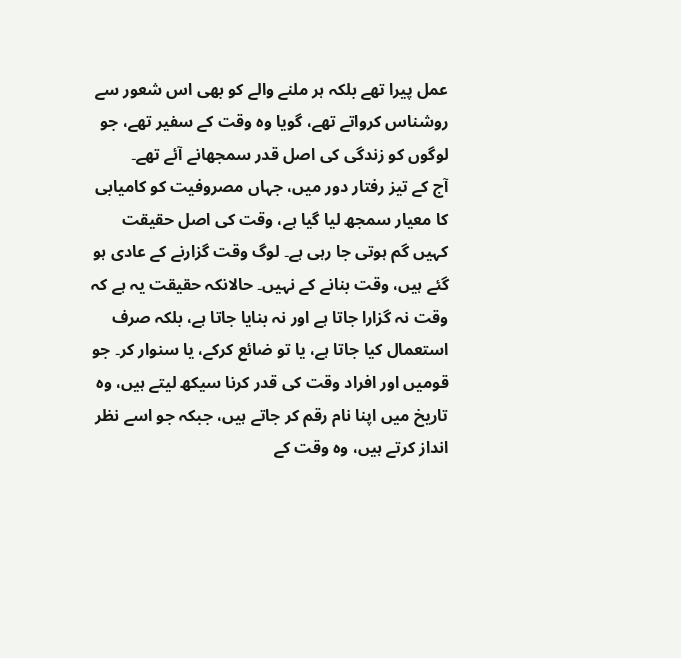عمل پیرا تھے بلکہ ہر ملنے والے کو بھی اس شعور سے روشناس کرواتے تھے، گویا وہ وقت کے سفیر تھے، جو لوگوں کو زندگی کی اصل قدر سمجھانے آئے تھے۔
آج کے تیز رفتار دور میں، جہاں مصروفیت کو کامیابی کا معیار سمجھ لیا گیا ہے، وقت کی اصل حقیقت کہیں گم ہوتی جا رہی ہے۔ لوگ وقت گزارنے کے عادی ہو گئے ہیں، وقت بنانے کے نہیں۔ حالانکہ حقیقت یہ ہے کہ وقت نہ گزارا جاتا ہے اور نہ بنایا جاتا ہے، بلکہ صرف استعمال کیا جاتا ہے، یا تو ضائع کرکے، یا سنوار کر۔ جو قومیں اور افراد وقت کی قدر کرنا سیکھ لیتے ہیں، وہ تاریخ میں اپنا نام رقم کر جاتے ہیں، جبکہ جو اسے نظر انداز کرتے ہیں، وہ وقت کے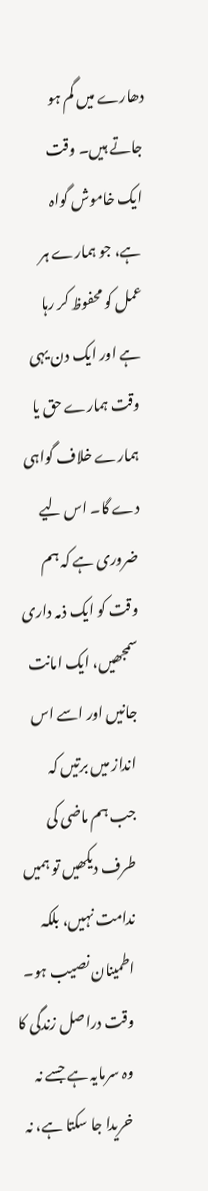دھارے میں گم ہو جاتے ہیں۔ وقت ایک خاموش گواہ ہے، جو ہمارے ہر عمل کو محفوظ کر رہا ہے اور ایک دن یہی وقت ہمارے حق یا ہمارے خلاف گواہی دے گا۔ اس لیے ضروری ہے کہ ہم وقت کو ایک ذمہ داری سمجھیں، ایک امانت جانیں اور اسے اس انداز میں برتیں کہ جب ہم ماضی کی طرف دیکھیں تو ہمیں ندامت نہیں، بلکہ اطمینان نصیب ہو۔
وقت دراصل زندگی کا وہ سرمایہ ہے جسے نہ خریدا جا سکتا ہے، نہ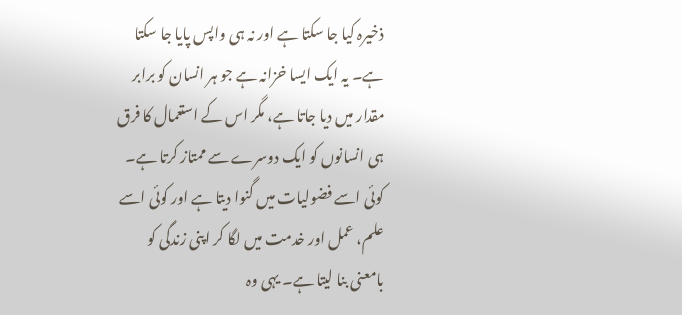ذخیرہ کیا جا سکتا ہے اور نہ ہی واپس پایا جا سکتا ہے۔ یہ ایک ایسا خزانہ ہے جو ہر انسان کو برابر مقدار میں دیا جاتا ہے، مگر اس کے استعمال کا فرق ہی انسانوں کو ایک دوسرے سے ممتاز کرتا ہے۔ کوئی اسے فضولیات میں گنوا دیتا ہے اور کوئی اسے علم، عمل اور خدمت میں لگا کر اپنی زندگی کو بامعنی بنا لیتا ہے۔ یہی وہ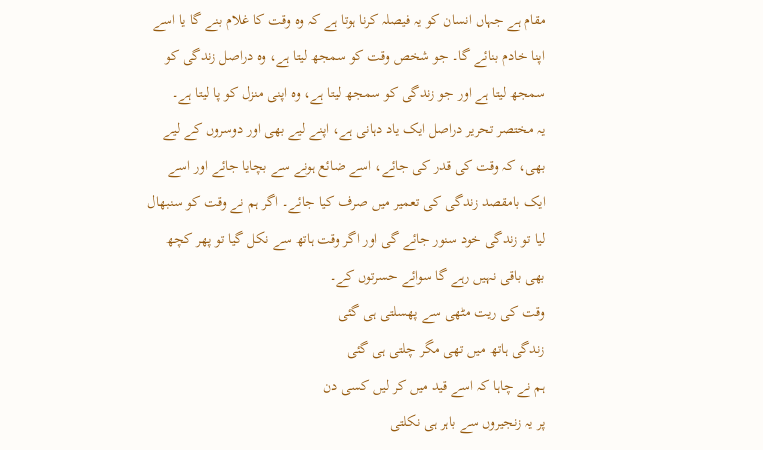مقام ہے جہاں انسان کو یہ فیصلہ کرنا ہوتا ہے کہ وہ وقت کا غلام بنے گا یا اسے اپنا خادم بنائے گا۔ جو شخص وقت کو سمجھ لیتا ہے، وہ دراصل زندگی کو سمجھ لیتا ہے اور جو زندگی کو سمجھ لیتا ہے، وہ اپنی منزل کو پا لیتا ہے۔
یہ مختصر تحریر دراصل ایک یاد دہانی ہے، اپنے لیے بھی اور دوسروں کے لیے بھی، کہ وقت کی قدر کی جائے، اسے ضائع ہونے سے بچایا جائے اور اسے ایک بامقصد زندگی کی تعمیر میں صرف کیا جائے۔ اگر ہم نے وقت کو سنبھال لیا تو زندگی خود سنور جائے گی اور اگر وقت ہاتھ سے نکل گیا تو پھر کچھ بھی باقی نہیں رہے گا سوائے حسرتوں کے۔
وقت کی ریت مٹھی سے پھسلتی ہی گئی
زندگی ہاتھ میں تھی مگر چلتی ہی گئی
ہم نے چاہا کہ اسے قید میں کر لیں کسی دن
پر یہ زنجیروں سے باہر ہی نکلتی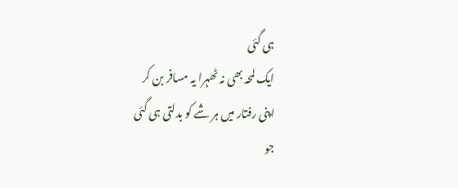ہی گئی
ایک لمحہ بھی نہ ٹھہرا یہ مسافر بن کر
اپنی رفتار میں ہر شے کو بدلتی ہی گئی
جو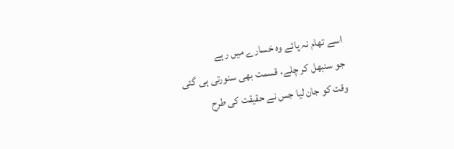اسے تھام نہ پائے وہ خسارے میں رہے
جو سنبھل کر چلے، قسمت بھی سنورتی ہی گئی
وقت کو جان لیا جس نے حقیقت کی طرح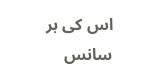اس کی ہر سانس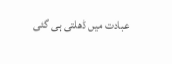عبادت میں ڈھلتی ہی گئی